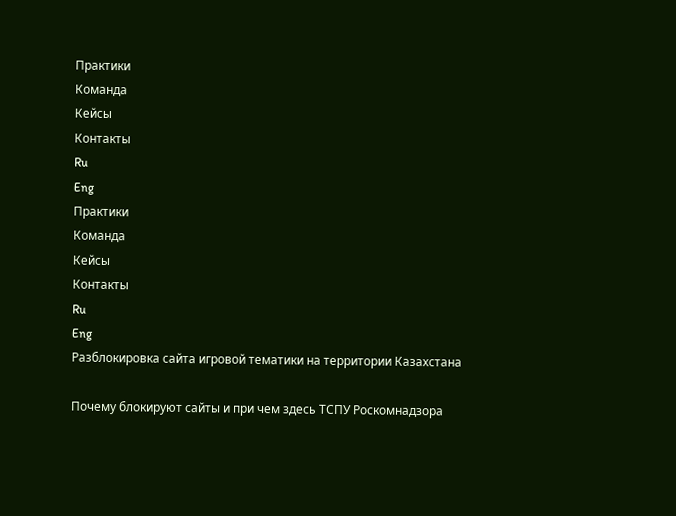Практики
Команда
Кейсы
Контакты
Ru
Eng
Практики
Команда
Кейсы
Контакты
Ru
Eng
Разблокировка сайта игровой тематики на территории Казахстана

Почему блокируют сайты и при чем здесь ТСПУ Роскомнадзора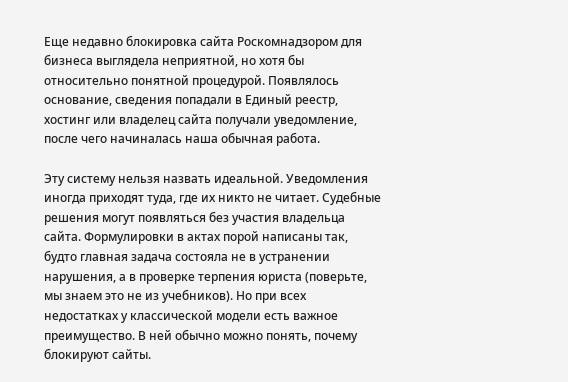Еще недавно блокировка сайта Роскомнадзором для бизнеса выглядела неприятной, но хотя бы относительно понятной процедурой. Появлялось основание, сведения попадали в Единый реестр, хостинг или владелец сайта получали уведомление, после чего начиналась наша обычная работа.

Эту систему нельзя назвать идеальной. Уведомления иногда приходят туда, где их никто не читает. Судебные решения могут появляться без участия владельца сайта. Формулировки в актах порой написаны так, будто главная задача состояла не в устранении нарушения, а в проверке терпения юриста (поверьте, мы знаем это не из учебников). Но при всех недостатках у классической модели есть важное преимущество. В ней обычно можно понять, почему блокируют сайты.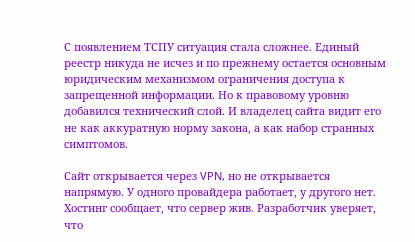С появлением ТСПУ ситуация стала сложнее. Единый реестр никуда не исчез и по прежнему остается основным юридическим механизмом ограничения доступа к запрещенной информации. Но к правовому уровню добавился технический слой. И владелец сайта видит его не как аккуратную норму закона, а как набор странных симптомов.

Сайт открывается через VPN, но не открывается напрямую. У одного провайдера работает, у другого нет. Хостинг сообщает, что сервер жив. Разработчик уверяет, что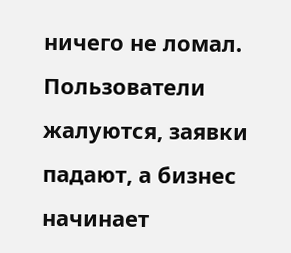ничего не ломал. Пользователи жалуются, заявки падают, а бизнес начинает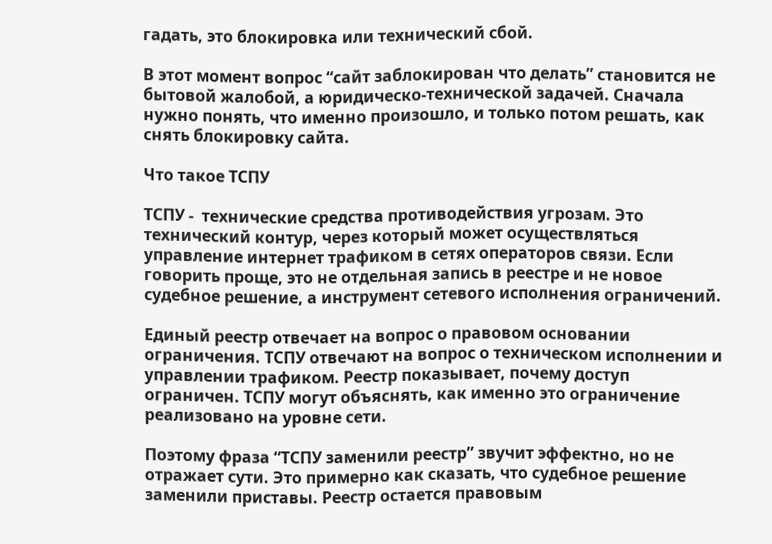гадать, это блокировка или технический сбой.

В этот момент вопрос “сайт заблокирован что делать” становится не бытовой жалобой, а юридическо-технической задачей. Сначала нужно понять, что именно произошло, и только потом решать, как снять блокировку сайта.

Что такое ТСПУ

ТСПУ -  технические средства противодействия угрозам. Это технический контур, через который может осуществляться управление интернет трафиком в сетях операторов связи. Если говорить проще, это не отдельная запись в реестре и не новое судебное решение, а инструмент сетевого исполнения ограничений.

Единый реестр отвечает на вопрос о правовом основании ограничения. ТСПУ отвечают на вопрос о техническом исполнении и управлении трафиком. Реестр показывает, почему доступ ограничен. ТСПУ могут объяснять, как именно это ограничение реализовано на уровне сети.

Поэтому фраза “ТСПУ заменили реестр” звучит эффектно, но не отражает сути. Это примерно как сказать, что судебное решение заменили приставы. Реестр остается правовым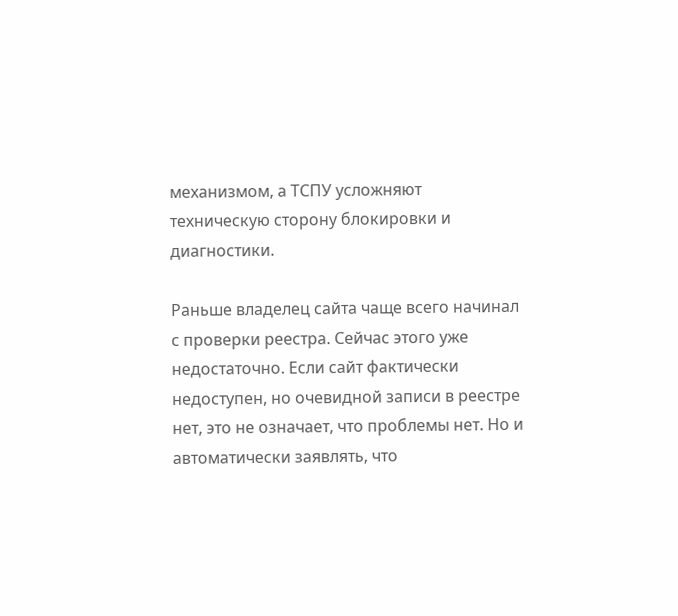механизмом, а ТСПУ усложняют техническую сторону блокировки и диагностики.

Раньше владелец сайта чаще всего начинал с проверки реестра. Сейчас этого уже недостаточно. Если сайт фактически недоступен, но очевидной записи в реестре нет, это не означает, что проблемы нет. Но и автоматически заявлять, что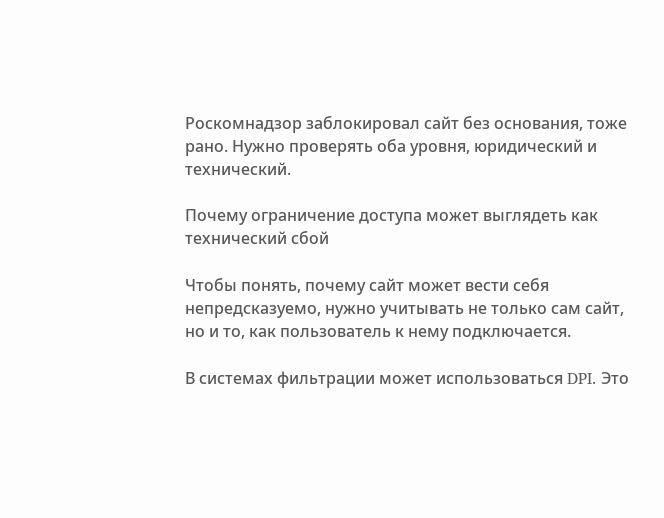Роскомнадзор заблокировал сайт без основания, тоже рано. Нужно проверять оба уровня, юридический и технический.

Почему ограничение доступа может выглядеть как технический сбой

Чтобы понять, почему сайт может вести себя непредсказуемо, нужно учитывать не только сам сайт, но и то, как пользователь к нему подключается.

В системах фильтрации может использоваться DPI. Это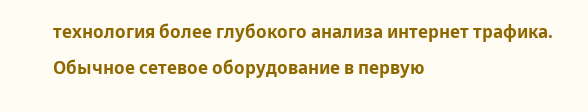технология более глубокого анализа интернет трафика. Обычное сетевое оборудование в первую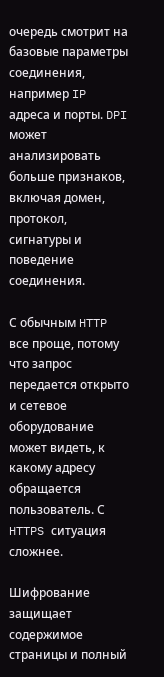очередь смотрит на базовые параметры соединения, например IP адреса и порты. DPI может анализировать больше признаков, включая домен, протокол, сигнатуры и поведение соединения.

С обычным HTTP все проще, потому что запрос передается открыто и сетевое оборудование может видеть, к какому адресу обращается пользователь. С HTTPS ситуация сложнее.

Шифрование защищает содержимое страницы и полный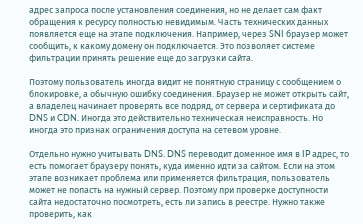адрес запроса после установления соединения, но не делает сам факт обращения к ресурсу полностью невидимым. Часть технических данных появляется еще на этапе подключения. Например, через SNI браузер может сообщить, к какому домену он подключается. Это позволяет системе фильтрации принять решение еще до загрузки сайта.

Поэтому пользователь иногда видит не понятную страницу с сообщением о блокировке, а обычную ошибку соединения. Браузер не может открыть сайт, а владелец начинает проверять все подряд, от сервера и сертификата до DNS и CDN. Иногда это действительно техническая неисправность. Но иногда это признак ограничения доступа на сетевом уровне.

Отдельно нужно учитывать DNS. DNS переводит доменное имя в IP адрес, то есть помогает браузеру понять, куда именно идти за сайтом. Если на этом этапе возникает проблема или применяется фильтрация, пользователь может не попасть на нужный сервер. Поэтому при проверке доступности сайта недостаточно посмотреть, есть ли запись в реестре. Нужно также проверить, как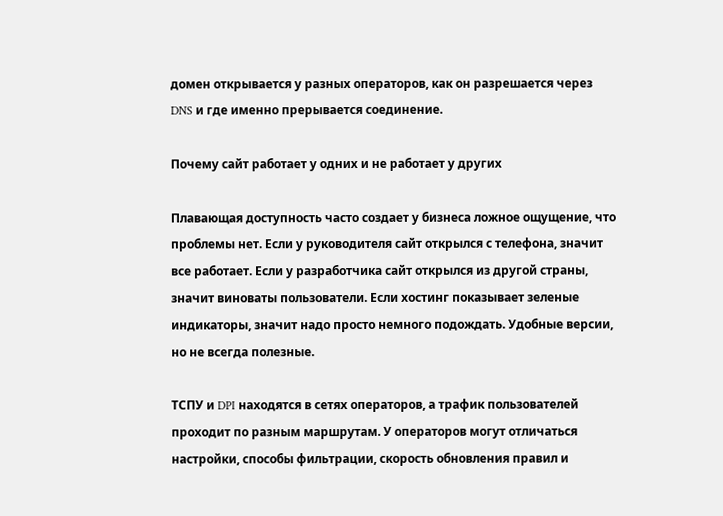домен открывается у разных операторов, как он разрешается через DNS и где именно прерывается соединение.

Почему сайт работает у одних и не работает у других

Плавающая доступность часто создает у бизнеса ложное ощущение, что проблемы нет. Если у руководителя сайт открылся с телефона, значит все работает. Если у разработчика сайт открылся из другой страны, значит виноваты пользователи. Если хостинг показывает зеленые индикаторы, значит надо просто немного подождать. Удобные версии, но не всегда полезные.

ТСПУ и DPI находятся в сетях операторов, а трафик пользователей проходит по разным маршрутам. У операторов могут отличаться настройки, способы фильтрации, скорость обновления правил и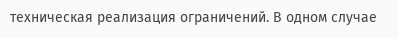техническая реализация ограничений. В одном случае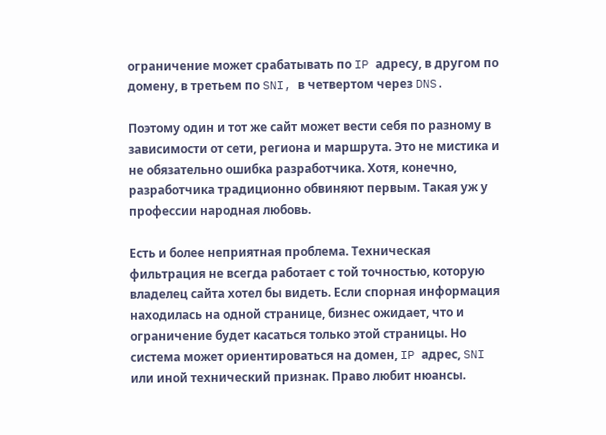ограничение может срабатывать по IP адресу, в другом по домену, в третьем по SNI, в четвертом через DNS.

Поэтому один и тот же сайт может вести себя по разному в зависимости от сети, региона и маршрута. Это не мистика и не обязательно ошибка разработчика. Хотя, конечно, разработчика традиционно обвиняют первым. Такая уж у профессии народная любовь.

Есть и более неприятная проблема. Техническая фильтрация не всегда работает с той точностью, которую владелец сайта хотел бы видеть. Если спорная информация находилась на одной странице, бизнес ожидает, что и ограничение будет касаться только этой страницы. Но система может ориентироваться на домен, IP адрес, SNI или иной технический признак. Право любит нюансы.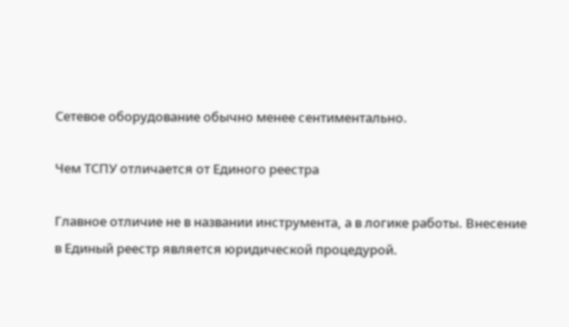Сетевое оборудование обычно менее сентиментально.

Чем ТСПУ отличается от Единого реестра

Главное отличие не в названии инструмента, а в логике работы. Внесение в Единый реестр является юридической процедурой.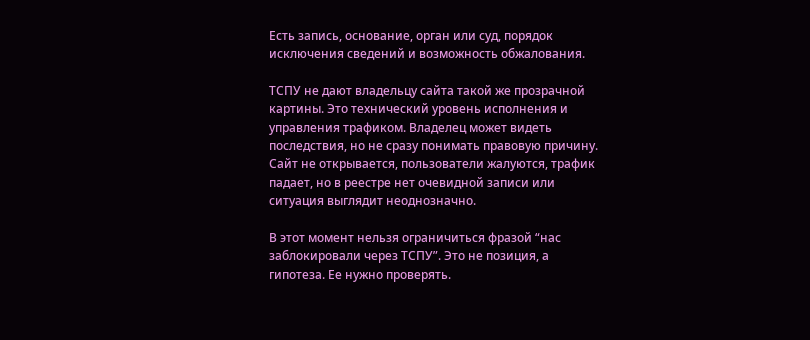Есть запись, основание, орган или суд, порядок исключения сведений и возможность обжалования.

ТСПУ не дают владельцу сайта такой же прозрачной картины. Это технический уровень исполнения и управления трафиком. Владелец может видеть последствия, но не сразу понимать правовую причину. Сайт не открывается, пользователи жалуются, трафик падает, но в реестре нет очевидной записи или ситуация выглядит неоднозначно.

В этот момент нельзя ограничиться фразой “нас заблокировали через ТСПУ”. Это не позиция, а гипотеза. Ее нужно проверять.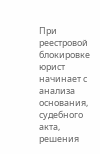При реестровой блокировке юрист начинает с анализа основания, судебного акта, решения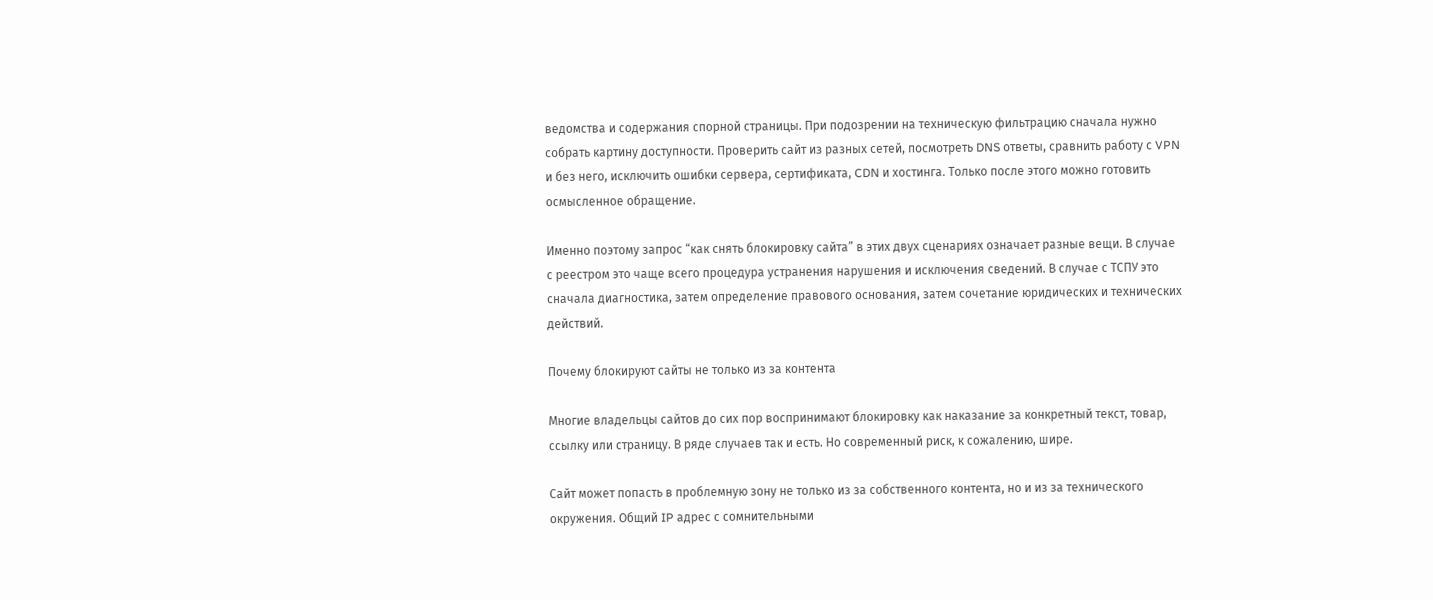ведомства и содержания спорной страницы. При подозрении на техническую фильтрацию сначала нужно собрать картину доступности. Проверить сайт из разных сетей, посмотреть DNS ответы, сравнить работу с VPN и без него, исключить ошибки сервера, сертификата, CDN и хостинга. Только после этого можно готовить осмысленное обращение.

Именно поэтому запрос “как снять блокировку сайта” в этих двух сценариях означает разные вещи. В случае с реестром это чаще всего процедура устранения нарушения и исключения сведений. В случае с ТСПУ это сначала диагностика, затем определение правового основания, затем сочетание юридических и технических действий.

Почему блокируют сайты не только из за контента

Многие владельцы сайтов до сих пор воспринимают блокировку как наказание за конкретный текст, товар, ссылку или страницу. В ряде случаев так и есть. Но современный риск, к сожалению, шире.

Сайт может попасть в проблемную зону не только из за собственного контента, но и из за технического окружения. Общий IP адрес с сомнительными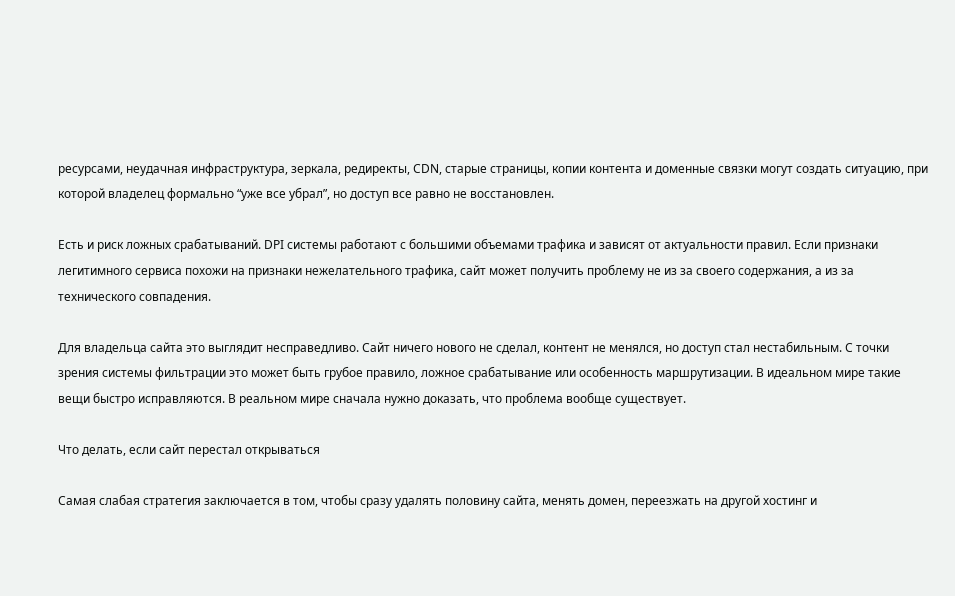ресурсами, неудачная инфраструктура, зеркала, редиректы, CDN, старые страницы, копии контента и доменные связки могут создать ситуацию, при которой владелец формально “уже все убрал”, но доступ все равно не восстановлен.

Есть и риск ложных срабатываний. DPI системы работают с большими объемами трафика и зависят от актуальности правил. Если признаки легитимного сервиса похожи на признаки нежелательного трафика, сайт может получить проблему не из за своего содержания, а из за технического совпадения.

Для владельца сайта это выглядит несправедливо. Сайт ничего нового не сделал, контент не менялся, но доступ стал нестабильным. С точки зрения системы фильтрации это может быть грубое правило, ложное срабатывание или особенность маршрутизации. В идеальном мире такие вещи быстро исправляются. В реальном мире сначала нужно доказать, что проблема вообще существует.

Что делать, если сайт перестал открываться

Самая слабая стратегия заключается в том, чтобы сразу удалять половину сайта, менять домен, переезжать на другой хостинг и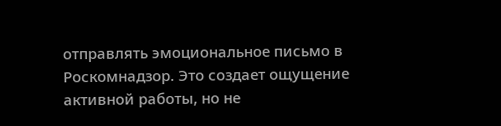отправлять эмоциональное письмо в Роскомнадзор. Это создает ощущение активной работы, но не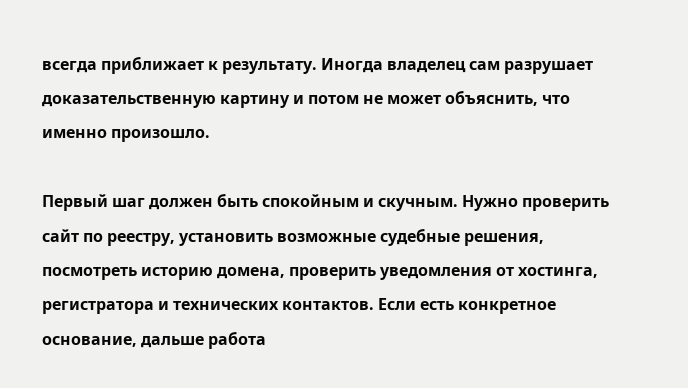всегда приближает к результату. Иногда владелец сам разрушает доказательственную картину и потом не может объяснить, что именно произошло.

Первый шаг должен быть спокойным и скучным. Нужно проверить сайт по реестру, установить возможные судебные решения, посмотреть историю домена, проверить уведомления от хостинга, регистратора и технических контактов. Если есть конкретное основание, дальше работа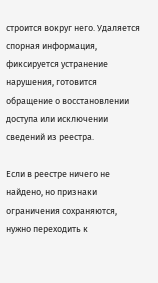строится вокруг него. Удаляется спорная информация, фиксируется устранение нарушения, готовится обращение о восстановлении доступа или исключении сведений из реестра.

Если в реестре ничего не найдено, но признаки ограничения сохраняются, нужно переходить к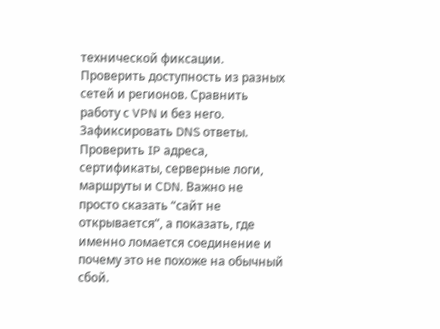технической фиксации. Проверить доступность из разных сетей и регионов. Сравнить работу с VPN и без него. Зафиксировать DNS ответы. Проверить IP адреса, сертификаты, серверные логи, маршруты и CDN. Важно не просто сказать “сайт не открывается”, а показать, где именно ломается соединение и почему это не похоже на обычный сбой.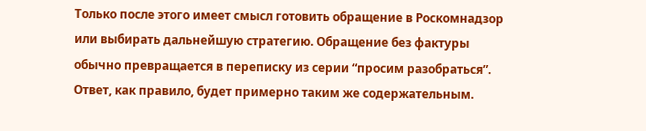Только после этого имеет смысл готовить обращение в Роскомнадзор или выбирать дальнейшую стратегию. Обращение без фактуры обычно превращается в переписку из серии “просим разобраться”. Ответ, как правило, будет примерно таким же содержательным.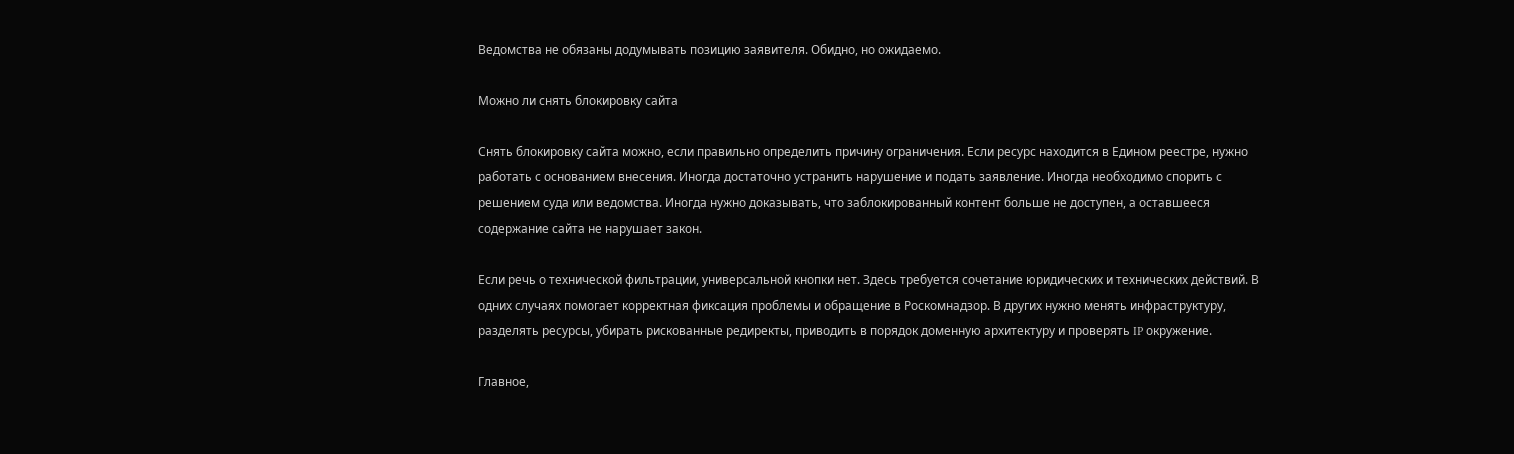Ведомства не обязаны додумывать позицию заявителя. Обидно, но ожидаемо.

Можно ли снять блокировку сайта

Снять блокировку сайта можно, если правильно определить причину ограничения. Если ресурс находится в Едином реестре, нужно работать с основанием внесения. Иногда достаточно устранить нарушение и подать заявление. Иногда необходимо спорить с решением суда или ведомства. Иногда нужно доказывать, что заблокированный контент больше не доступен, а оставшееся содержание сайта не нарушает закон.

Если речь о технической фильтрации, универсальной кнопки нет. Здесь требуется сочетание юридических и технических действий. В одних случаях помогает корректная фиксация проблемы и обращение в Роскомнадзор. В других нужно менять инфраструктуру, разделять ресурсы, убирать рискованные редиректы, приводить в порядок доменную архитектуру и проверять IP окружение.

Главное,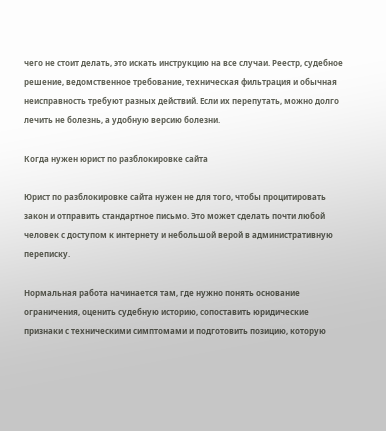чего не стоит делать, это искать инструкцию на все случаи. Реестр, судебное решение, ведомственное требование, техническая фильтрация и обычная неисправность требуют разных действий. Если их перепутать, можно долго лечить не болезнь, а удобную версию болезни.

Когда нужен юрист по разблокировке сайта

Юрист по разблокировке сайта нужен не для того, чтобы процитировать закон и отправить стандартное письмо. Это может сделать почти любой человек с доступом к интернету и небольшой верой в административную переписку.

Нормальная работа начинается там, где нужно понять основание ограничения, оценить судебную историю, сопоставить юридические признаки с техническими симптомами и подготовить позицию, которую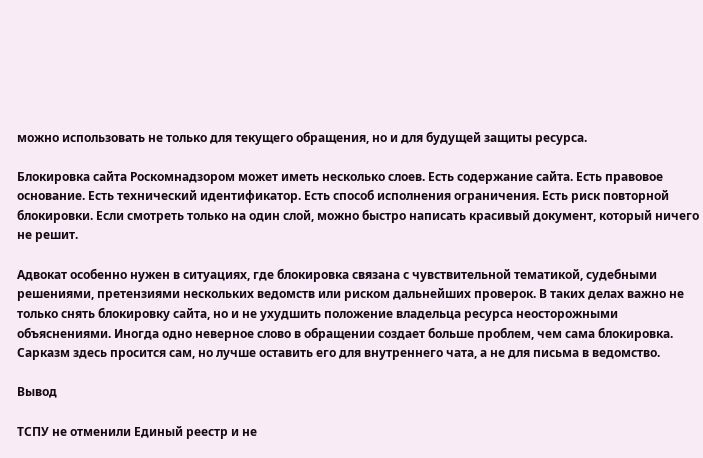можно использовать не только для текущего обращения, но и для будущей защиты ресурса.

Блокировка сайта Роскомнадзором может иметь несколько слоев. Есть содержание сайта. Есть правовое основание. Есть технический идентификатор. Есть способ исполнения ограничения. Есть риск повторной блокировки. Если смотреть только на один слой, можно быстро написать красивый документ, который ничего не решит.

Адвокат особенно нужен в ситуациях, где блокировка связана с чувствительной тематикой, судебными решениями, претензиями нескольких ведомств или риском дальнейших проверок. В таких делах важно не только снять блокировку сайта, но и не ухудшить положение владельца ресурса неосторожными объяснениями. Иногда одно неверное слово в обращении создает больше проблем, чем сама блокировка. Сарказм здесь просится сам, но лучше оставить его для внутреннего чата, а не для письма в ведомство.

Вывод

ТСПУ не отменили Единый реестр и не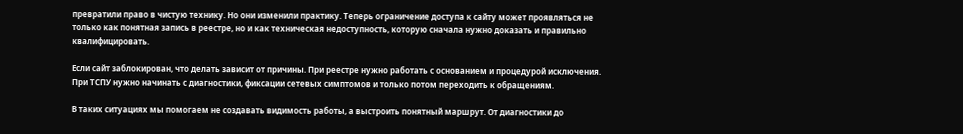превратили право в чистую технику. Но они изменили практику. Теперь ограничение доступа к сайту может проявляться не только как понятная запись в реестре, но и как техническая недоступность, которую сначала нужно доказать и правильно квалифицировать.

Если сайт заблокирован, что делать зависит от причины. При реестре нужно работать с основанием и процедурой исключения. При ТСПУ нужно начинать с диагностики, фиксации сетевых симптомов и только потом переходить к обращениям.

В таких ситуациях мы помогаем не создавать видимость работы, а выстроить понятный маршрут. От диагностики до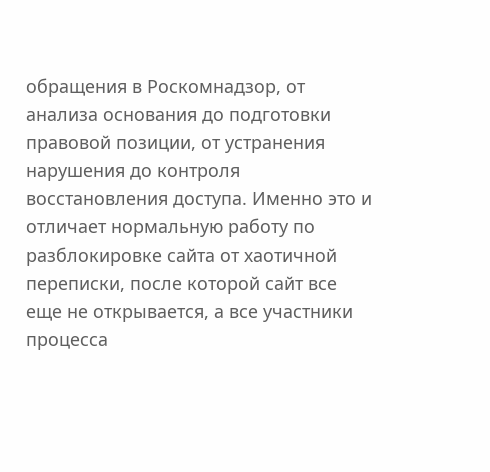обращения в Роскомнадзор, от анализа основания до подготовки правовой позиции, от устранения нарушения до контроля восстановления доступа. Именно это и отличает нормальную работу по разблокировке сайта от хаотичной переписки, после которой сайт все еще не открывается, а все участники процесса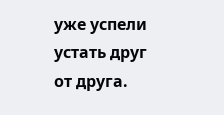уже успели устать друг от друга.